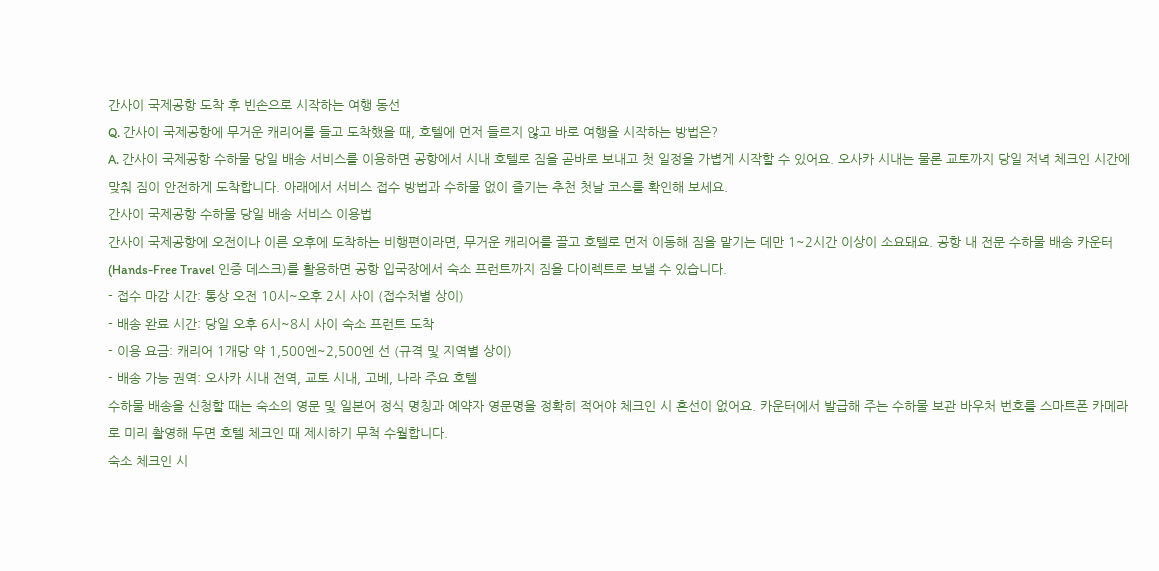간사이 국제공항 도착 후 빈손으로 시작하는 여행 동선
Q. 간사이 국제공항에 무거운 캐리어를 들고 도착했을 때, 호텔에 먼저 들르지 않고 바로 여행을 시작하는 방법은?
A. 간사이 국제공항 수하물 당일 배송 서비스를 이용하면 공항에서 시내 호텔로 짐을 곧바로 보내고 첫 일정을 가볍게 시작할 수 있어요. 오사카 시내는 물론 교토까지 당일 저녁 체크인 시간에 맞춰 짐이 안전하게 도착합니다. 아래에서 서비스 접수 방법과 수하물 없이 즐기는 추천 첫날 코스를 확인해 보세요.
간사이 국제공항 수하물 당일 배송 서비스 이용법
간사이 국제공항에 오전이나 이른 오후에 도착하는 비행편이라면, 무거운 캐리어를 끌고 호텔로 먼저 이동해 짐을 맡기는 데만 1~2시간 이상이 소요돼요. 공항 내 전문 수하물 배송 카운터(Hands-Free Travel 인증 데스크)를 활용하면 공항 입국장에서 숙소 프런트까지 짐을 다이렉트로 보낼 수 있습니다.
- 접수 마감 시간: 통상 오전 10시~오후 2시 사이 (접수처별 상이)
- 배송 완료 시간: 당일 오후 6시~8시 사이 숙소 프런트 도착
- 이용 요금: 캐리어 1개당 약 1,500엔~2,500엔 선 (규격 및 지역별 상이)
- 배송 가능 권역: 오사카 시내 전역, 교토 시내, 고베, 나라 주요 호텔
수하물 배송을 신청할 때는 숙소의 영문 및 일본어 정식 명칭과 예약자 영문명을 정확히 적어야 체크인 시 혼선이 없어요. 카운터에서 발급해 주는 수하물 보관 바우처 번호를 스마트폰 카메라로 미리 촬영해 두면 호텔 체크인 때 제시하기 무척 수월합니다.
숙소 체크인 시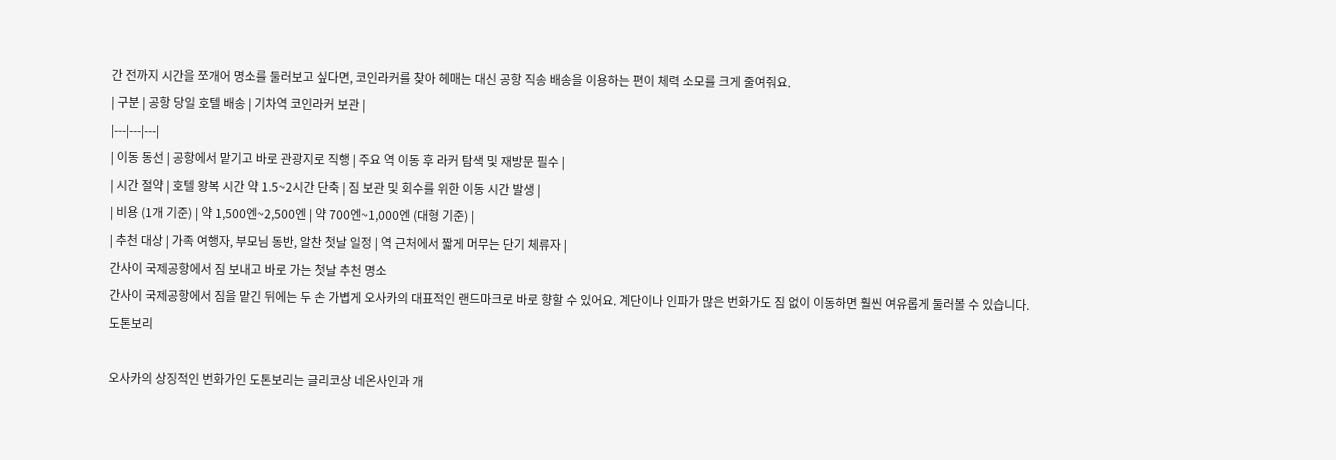간 전까지 시간을 쪼개어 명소를 둘러보고 싶다면, 코인라커를 찾아 헤매는 대신 공항 직송 배송을 이용하는 편이 체력 소모를 크게 줄여줘요.
| 구분 | 공항 당일 호텔 배송 | 기차역 코인라커 보관 |
|---|---|---|
| 이동 동선 | 공항에서 맡기고 바로 관광지로 직행 | 주요 역 이동 후 라커 탐색 및 재방문 필수 |
| 시간 절약 | 호텔 왕복 시간 약 1.5~2시간 단축 | 짐 보관 및 회수를 위한 이동 시간 발생 |
| 비용 (1개 기준) | 약 1,500엔~2,500엔 | 약 700엔~1,000엔 (대형 기준) |
| 추천 대상 | 가족 여행자, 부모님 동반, 알찬 첫날 일정 | 역 근처에서 짧게 머무는 단기 체류자 |
간사이 국제공항에서 짐 보내고 바로 가는 첫날 추천 명소
간사이 국제공항에서 짐을 맡긴 뒤에는 두 손 가볍게 오사카의 대표적인 랜드마크로 바로 향할 수 있어요. 계단이나 인파가 많은 번화가도 짐 없이 이동하면 훨씬 여유롭게 둘러볼 수 있습니다.
도톤보리

오사카의 상징적인 번화가인 도톤보리는 글리코상 네온사인과 개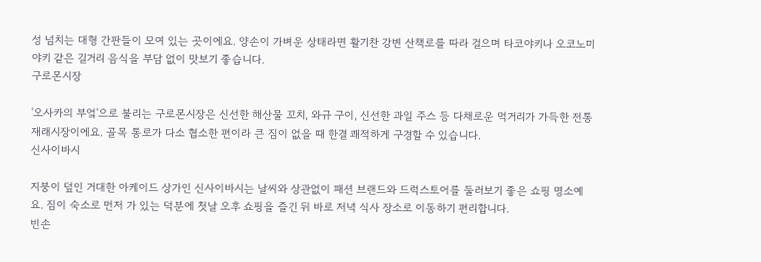성 넘치는 대형 간판들이 모여 있는 곳이에요. 양손이 가벼운 상태라면 활기찬 강변 산책로를 따라 걸으며 타코야키나 오코노미야키 같은 길거리 음식을 부담 없이 맛보기 좋습니다.
구로몬시장

'오사카의 부엌'으로 불리는 구로몬시장은 신선한 해산물 꼬치, 와규 구이, 신선한 과일 주스 등 다채로운 먹거리가 가득한 전통 재래시장이에요. 골목 통로가 다소 협소한 편이라 큰 짐이 없을 때 한결 쾌적하게 구경할 수 있습니다.
신사이바시

지붕이 덮인 거대한 아케이드 상가인 신사이바시는 날씨와 상관없이 패션 브랜드와 드럭스토어를 둘러보기 좋은 쇼핑 명소예요. 짐이 숙소로 먼저 가 있는 덕분에 첫날 오후 쇼핑을 즐긴 뒤 바로 저녁 식사 장소로 이동하기 편리합니다.
빈손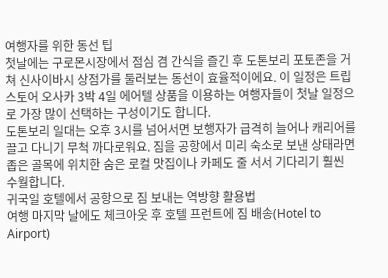여행자를 위한 동선 팁
첫날에는 구로몬시장에서 점심 겸 간식을 즐긴 후 도톤보리 포토존을 거쳐 신사이바시 상점가를 둘러보는 동선이 효율적이에요. 이 일정은 트립스토어 오사카 3박 4일 에어텔 상품을 이용하는 여행자들이 첫날 일정으로 가장 많이 선택하는 구성이기도 합니다.
도톤보리 일대는 오후 3시를 넘어서면 보행자가 급격히 늘어나 캐리어를 끌고 다니기 무척 까다로워요. 짐을 공항에서 미리 숙소로 보낸 상태라면 좁은 골목에 위치한 숨은 로컬 맛집이나 카페도 줄 서서 기다리기 훨씬 수월합니다.
귀국일 호텔에서 공항으로 짐 보내는 역방향 활용법
여행 마지막 날에도 체크아웃 후 호텔 프런트에 짐 배송(Hotel to Airport)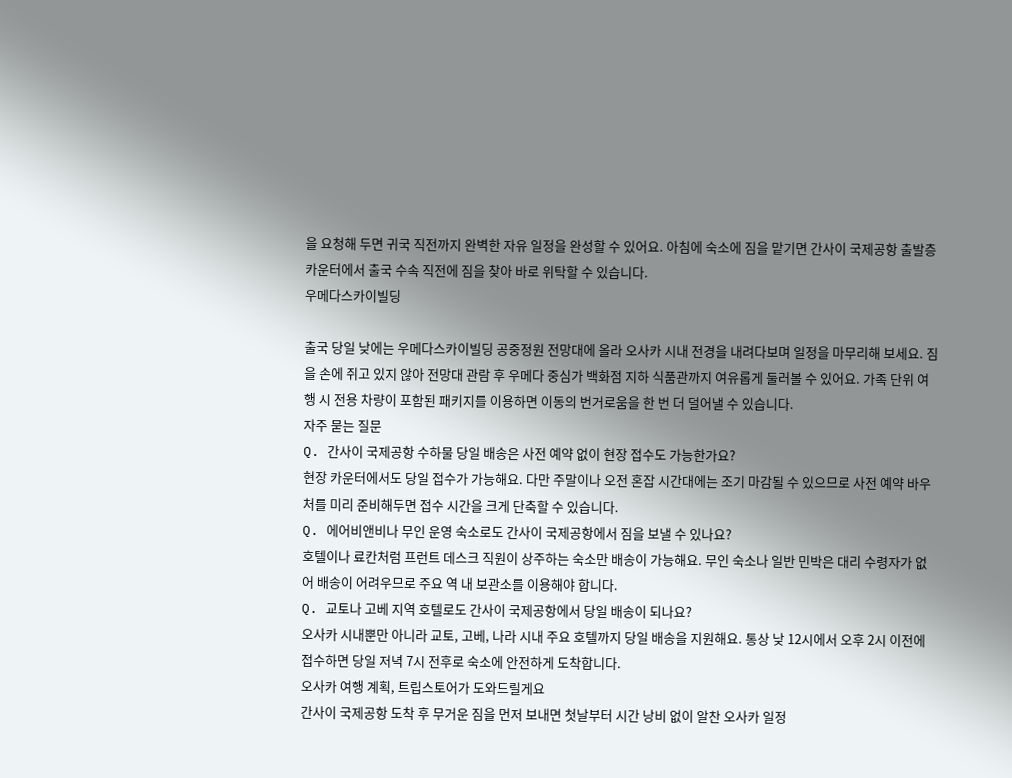을 요청해 두면 귀국 직전까지 완벽한 자유 일정을 완성할 수 있어요. 아침에 숙소에 짐을 맡기면 간사이 국제공항 출발층 카운터에서 출국 수속 직전에 짐을 찾아 바로 위탁할 수 있습니다.
우메다스카이빌딩

출국 당일 낮에는 우메다스카이빌딩 공중정원 전망대에 올라 오사카 시내 전경을 내려다보며 일정을 마무리해 보세요. 짐을 손에 쥐고 있지 않아 전망대 관람 후 우메다 중심가 백화점 지하 식품관까지 여유롭게 둘러볼 수 있어요. 가족 단위 여행 시 전용 차량이 포함된 패키지를 이용하면 이동의 번거로움을 한 번 더 덜어낼 수 있습니다.
자주 묻는 질문
Q. 간사이 국제공항 수하물 당일 배송은 사전 예약 없이 현장 접수도 가능한가요?
현장 카운터에서도 당일 접수가 가능해요. 다만 주말이나 오전 혼잡 시간대에는 조기 마감될 수 있으므로 사전 예약 바우처를 미리 준비해두면 접수 시간을 크게 단축할 수 있습니다.
Q. 에어비앤비나 무인 운영 숙소로도 간사이 국제공항에서 짐을 보낼 수 있나요?
호텔이나 료칸처럼 프런트 데스크 직원이 상주하는 숙소만 배송이 가능해요. 무인 숙소나 일반 민박은 대리 수령자가 없어 배송이 어려우므로 주요 역 내 보관소를 이용해야 합니다.
Q. 교토나 고베 지역 호텔로도 간사이 국제공항에서 당일 배송이 되나요?
오사카 시내뿐만 아니라 교토, 고베, 나라 시내 주요 호텔까지 당일 배송을 지원해요. 통상 낮 12시에서 오후 2시 이전에 접수하면 당일 저녁 7시 전후로 숙소에 안전하게 도착합니다.
오사카 여행 계획, 트립스토어가 도와드릴게요
간사이 국제공항 도착 후 무거운 짐을 먼저 보내면 첫날부터 시간 낭비 없이 알찬 오사카 일정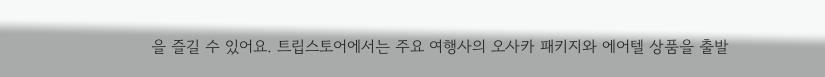을 즐길 수 있어요. 트립스토어에서는 주요 여행사의 오사카 패키지와 에어텔 상품을 출발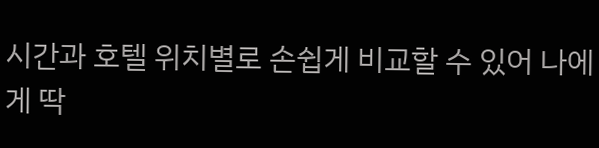시간과 호텔 위치별로 손쉽게 비교할 수 있어 나에게 딱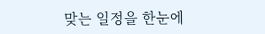맞는 일정을 한눈에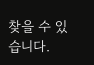찾을 수 있습니다.